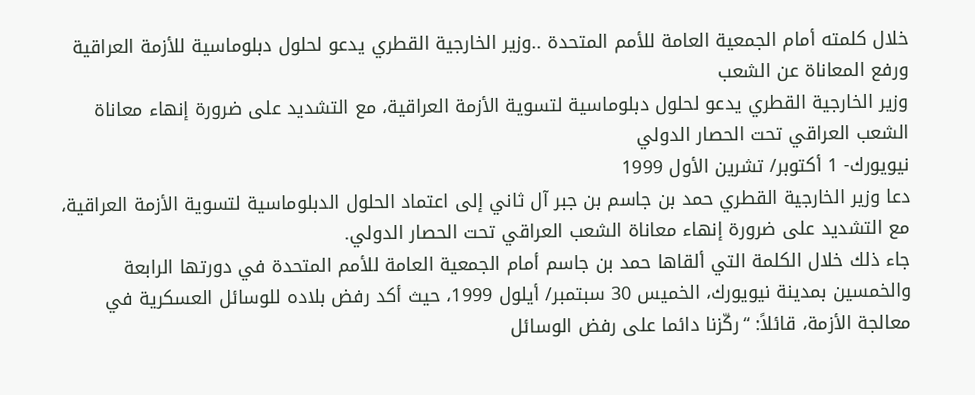خلال كلمته أمام الجمعية العامة للأمم المتحدة ..وزير الخارجية القطري يدعو لحلول دبلوماسية للأزمة العراقية ورفع المعاناة عن الشعب
وزير الخارجية القطري يدعو لحلول دبلوماسية لتسوية الأزمة العراقية، مع التشديد على ضرورة إنهاء معاناة الشعب العراقي تحت الحصار الدولي
نيويورك- 1 أكتوبر/ تشرين الأول 1999
دعا وزير الخارجية القطري حمد بن جاسم بن جبر آل ثاني إلى اعتماد الحلول الدبلوماسية لتسوية الأزمة العراقية، مع التشديد على ضرورة إنهاء معاناة الشعب العراقي تحت الحصار الدولي.
جاء ذلك خلال الكلمة التي ألقاها حمد بن جاسم أمام الجمعية العامة للأمم المتحدة في دورتها الرابعة والخمسين بمدينة نيويورك، الخميس 30 سبتمبر/ أيلول 1999، حيث أكد رفض بلاده للوسائل العسكرية في معالجة الأزمة، قائلاً: “ركّزنا دائما على رفض الوسائل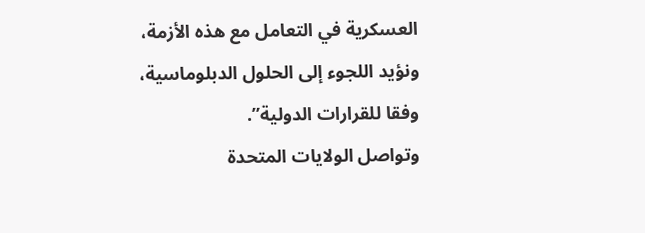العسكرية في التعامل مع هذه الأزمة، ونؤيد اللجوء إلى الحلول الدبلوماسية، وفقا للقرارات الدولية”.
وتواصل الولايات المتحدة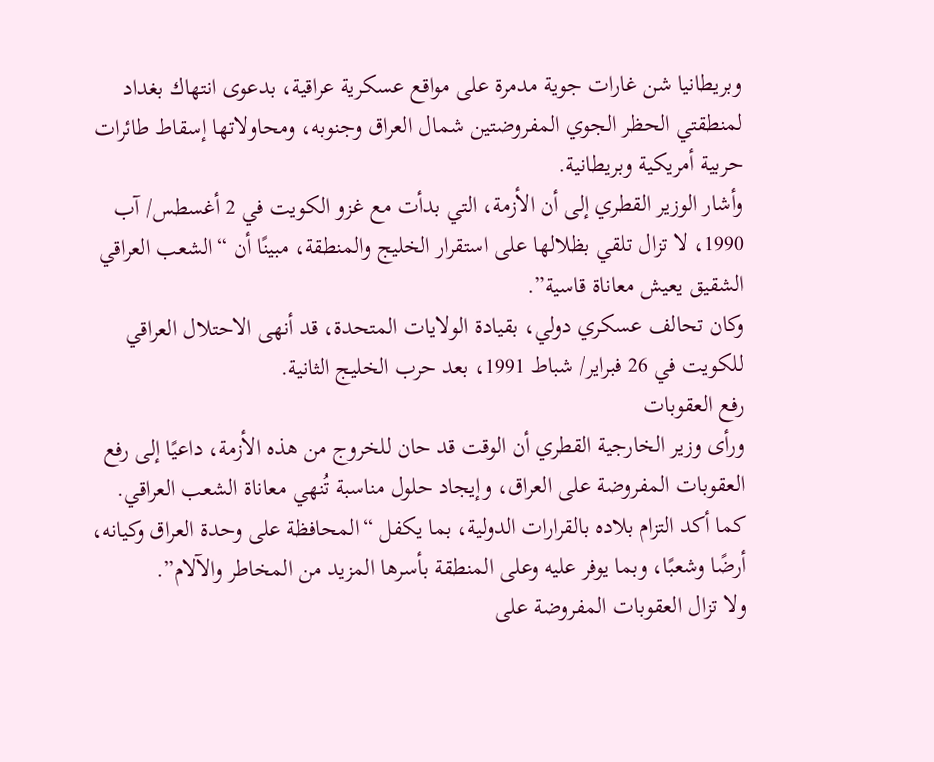وبريطانيا شن غارات جوية مدمرة على مواقع عسكرية عراقية، بدعوى انتهاك بغداد لمنطقتي الحظر الجوي المفروضتين شمال العراق وجنوبه، ومحاولاتها إسقاط طائرات حربية أمريكية وبريطانية.
وأشار الوزير القطري إلى أن الأزمة، التي بدأت مع غزو الكويت في 2 أغسطس/ آب 1990، لا تزال تلقي بظلالها على استقرار الخليج والمنطقة، مبينًا أن “الشعب العراقي الشقيق يعيش معاناة قاسية”.
وكان تحالف عسكري دولي، بقيادة الولايات المتحدة، قد أنهى الاحتلال العراقي للكويت في 26 فبراير/ شباط 1991، بعد حرب الخليج الثانية.
رفع العقوبات
ورأى وزير الخارجية القطري أن الوقت قد حان للخروج من هذه الأزمة، داعيًا إلى رفع العقوبات المفروضة على العراق، وإيجاد حلول مناسبة تُنهي معاناة الشعب العراقي.
كما أكد التزام بلاده بالقرارات الدولية، بما يكفل “المحافظة على وحدة العراق وكيانه، أرضًا وشعبًا، وبما يوفر عليه وعلى المنطقة بأسرها المزيد من المخاطر والآلام”.
ولا تزال العقوبات المفروضة على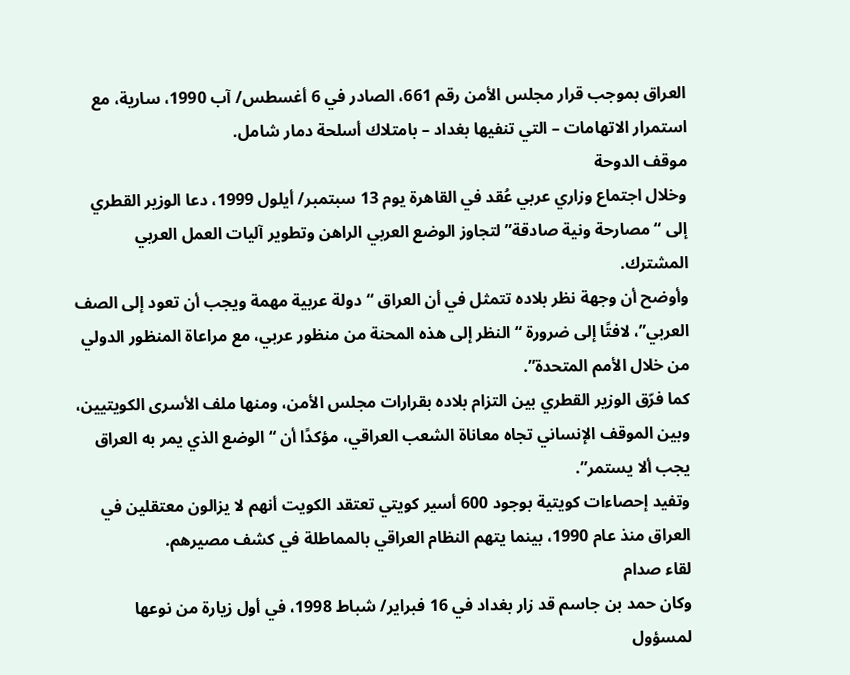العراق بموجب قرار مجلس الأمن رقم 661، الصادر في 6 أغسطس/ آب 1990، سارية، مع استمرار الاتهامات – التي تنفيها بغداد – بامتلاك أسلحة دمار شامل.
موقف الدوحة
وخلال اجتماع وزاري عربي عُقد في القاهرة يوم 13 سبتمبر/ أيلول 1999، دعا الوزير القطري إلى “مصارحة ونية صادقة” لتجاوز الوضع العربي الراهن وتطوير آليات العمل العربي المشترك.
وأوضح أن وجهة نظر بلاده تتمثل في أن العراق “دولة عربية مهمة ويجب أن تعود إلى الصف العربي”، لافتًا إلى ضرورة “النظر إلى هذه المحنة من منظور عربي، مع مراعاة المنظور الدولي من خلال الأمم المتحدة”.
كما فرّق الوزير القطري بين التزام بلاده بقرارات مجلس الأمن، ومنها ملف الأسرى الكويتيين، وبين الموقف الإنساني تجاه معاناة الشعب العراقي، مؤكدًا أن “الوضع الذي يمر به العراق يجب ألا يستمر”.
وتفيد إحصاءات كويتية بوجود 600 أسير كويتي تعتقد الكويت أنهم لا يزالون معتقلين في العراق منذ عام 1990، بينما يتهم النظام العراقي بالمماطلة في كشف مصيرهم.
لقاء صدام
وكان حمد بن جاسم قد زار بغداد في 16 فبراير/ شباط 1998، في أول زيارة من نوعها لمسؤول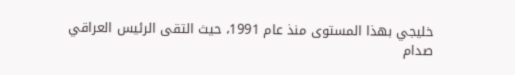خليجي بهذا المستوى منذ عام 1991، حيث التقى الرئيس العراقي صدام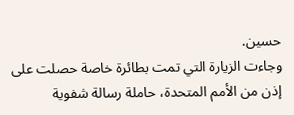حسين.
وجاءت الزيارة التي تمت بطائرة خاصة حصلت على إذن من الأمم المتحدة، حاملة رسالة شفوية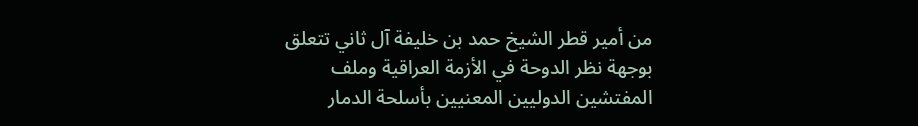من أمير قطر الشيخ حمد بن خليفة آل ثاني تتعلق بوجهة نظر الدوحة في الأزمة العراقية وملف المفتشين الدوليين المعنيين بأسلحة الدمار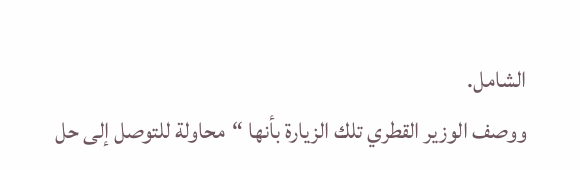الشامل.
ووصف الوزير القطري تلك الزيارة بأنها “محاولة للتوصل إلى حل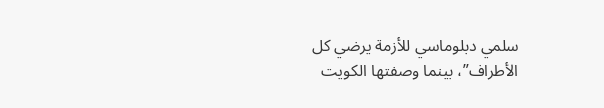سلمي دبلوماسي للأزمة يرضي كل الأطراف”، بينما وصفتها الكويت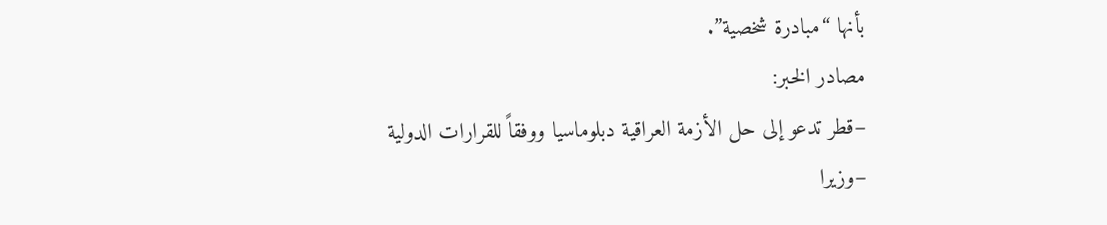بأنها “مبادرة شخصية”.
مصادر الخبر:
–قطر تدعو إلى حل الأزمة العراقية دبلوماسيا ووفقاً للقرارات الدولية
–وزيرا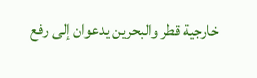خارجية قطر والبحرين يدعوان إلى رفع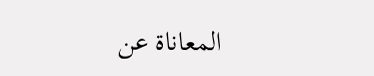المعاناة عن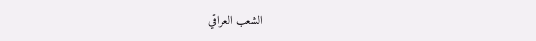الشعب العراقي